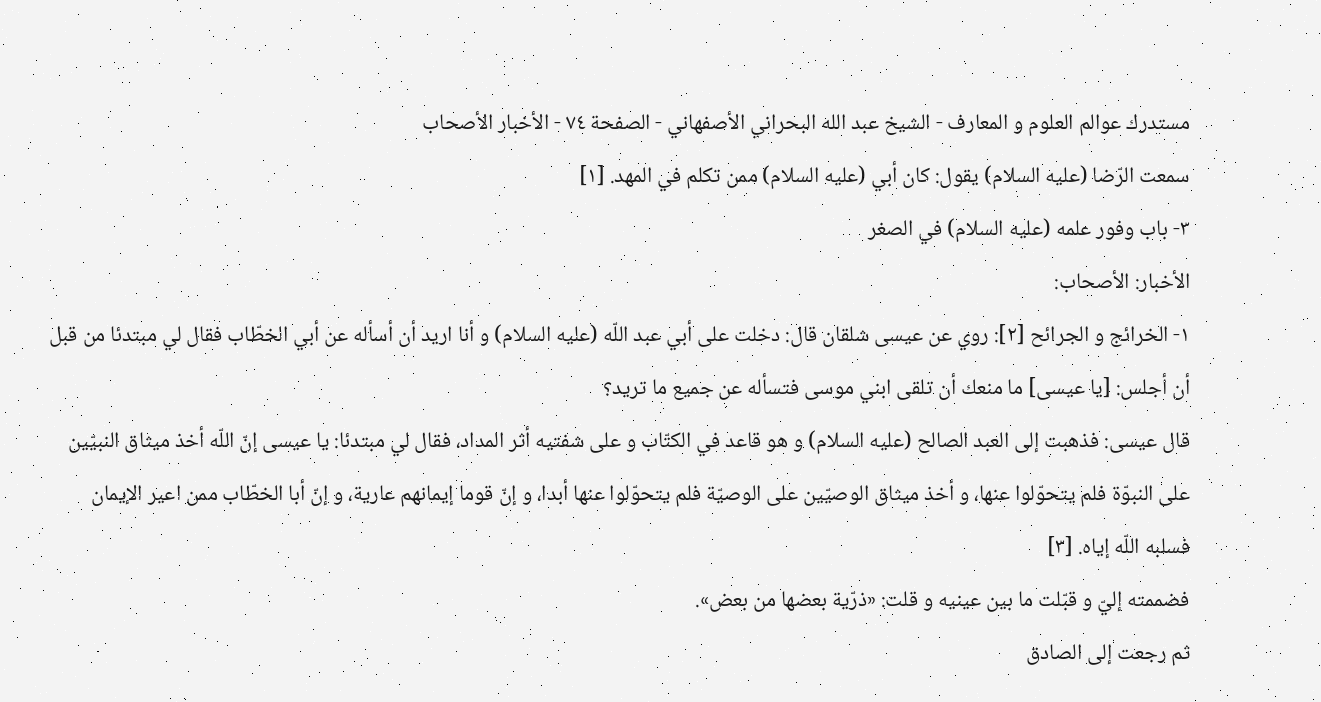مستدرك عوالم العلوم و المعارف - الشيخ عبد الله البحراني الأصفهاني - الصفحة ٧٤ - الأخبار الأصحاب
سمعت الرّضا (عليه السلام) يقول: كان أبي (عليه السلام) ممن تكلم في المهد. [١]
٣- باب وفور علمه (عليه السلام) في الصغر
الأخبار: الأصحاب:
١- الخرائج و الجرائح [٢]: روي عن عيسى شلقان قال: دخلت على أبي عبد اللّه (عليه السلام) و أنا اريد أن أسأله عن أبي الخطّاب فقال لي مبتدئا من قبل أن أجلس: [يا عيسى] ما منعك أن تلقى ابني موسى فتسأله عن جميع ما تريد؟
قال عيسى: فذهبت إلى العبد الصالح (عليه السلام) و هو قاعد في الكتّاب و على شفتيه أثر المداد، فقال لي مبتدئا: يا عيسى إنّ اللّه أخذ ميثاق النبيّين على النبوّة فلم يتحوّلوا عنها، و أخذ ميثاق الوصيّين على الوصيّة فلم يتحوّلوا عنها أبدا، و إنّ قوما إيمانهم عارية، و إنّ أبا الخطّاب ممن اعير الإيمان فسلبه اللّه إياه. [٣]
فضممته إليّ و قبّلت ما بين عينيه و قلت: «ذرّية بعضها من بعض».
ثم رجعت إلى الصادق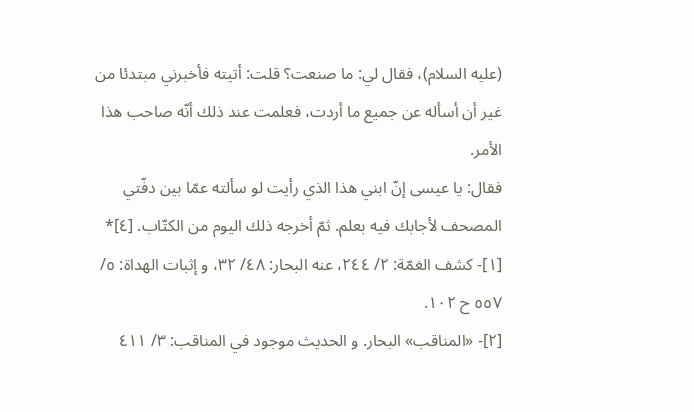(عليه السلام)، فقال لي: ما صنعت؟ قلت: أتيته فأخبرني مبتدئا من غير أن أسأله عن جميع ما أردت، فعلمت عند ذلك أنّه صاحب هذا الأمر.
فقال: يا عيسى إنّ ابني هذا الذي رأيت لو سألته عمّا بين دفّتي المصحف لأجابك فيه بعلم. ثمّ أخرجه ذلك اليوم من الكتّاب. [٤]*
[١]- كشف الغمّة: ٢/ ٢٤٤، عنه البحار: ٤٨/ ٣٢، و إثبات الهداة: ٥/ ٥٥٧ ح ١٠٢.
[٢]- «المناقب» البحار. و الحديث موجود في المناقب: ٣/ ٤١١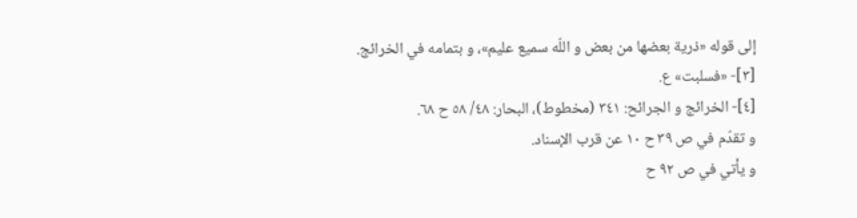إلى قوله «ذرية بعضها من بعض و اللّه سميع عليم»، و بتمامه في الخرائج.
[٣]- «فسلبت» ع.
[٤]- الخرائج و الجرائح: ٣٤١ (مخطوط)، البحار: ٤٨/ ٥٨ ح ٦٨.
و تقدّم في ص ٣٩ ح ١٠ عن قرب الإسناد.
و يأتي في ص ٩٢ ح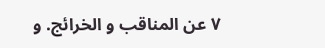٧ عن المناقب و الخرائج. و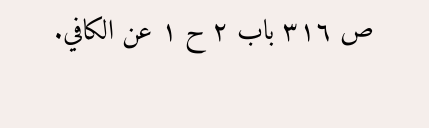ص ٣١٦ باب ٢ ح ١ عن الكافي.